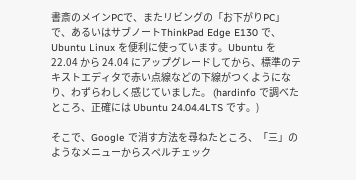書斎のメインPCで、またリビングの「お下がりPC」で、あるいはサブノートThinkPad Edge E130 で、Ubuntu Linux を便利に使っています。Ubuntu を 22.04 から 24.04 にアップグレードしてから、標準のテキストエディタで赤い点線などの下線がつくようになり、わずらわしく感じていました。 (hardinfo で調べたところ、正確には Ubuntu 24.04.4LTS です。)

そこで、Google で消す方法を尋ねたところ、「三」のようなメニューからスペルチェック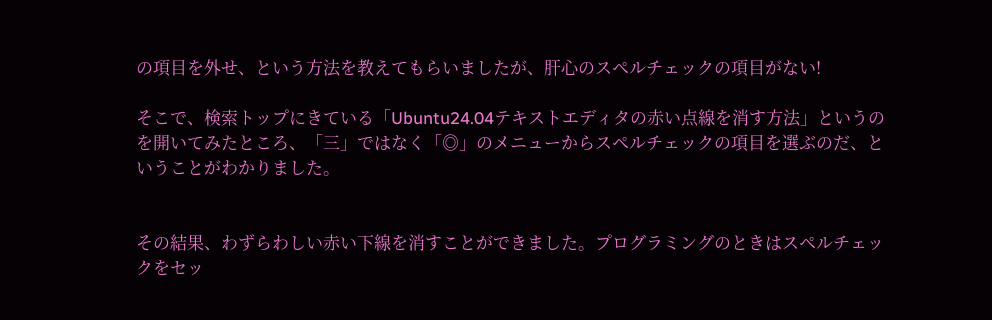の項目を外せ、という方法を教えてもらいましたが、肝心のスペルチェックの項目がない!

そこで、検索トップにきている「Ubuntu24.04テキストエディタの赤い点線を消す方法」というのを開いてみたところ、「三」ではなく「◎」のメニューからスペルチェックの項目を選ぶのだ、ということがわかりました。


その結果、わずらわしい赤い下線を消すことができました。プログラミングのときはスペルチェックをセッ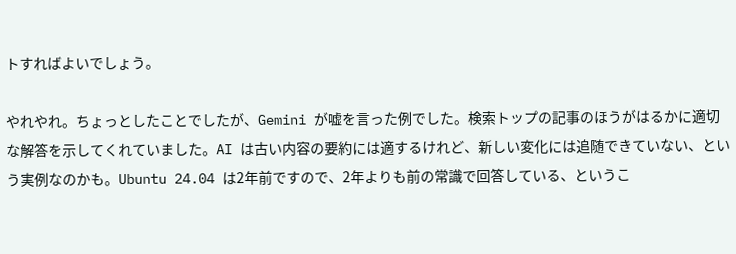トすればよいでしょう。

やれやれ。ちょっとしたことでしたが、Gemini が嘘を言った例でした。検索トップの記事のほうがはるかに適切な解答を示してくれていました。AI は古い内容の要約には適するけれど、新しい変化には追随できていない、という実例なのかも。Ubuntu 24.04 は2年前ですので、2年よりも前の常識で回答している、というこ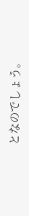となのでしょう。